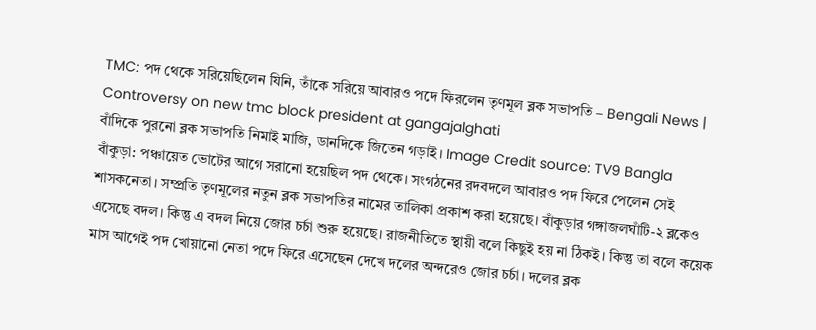TMC: পদ থেকে সরিয়েছিলেন যিনি, তাঁকে সরিয়ে আবারও পদে ফিরলেন তৃণমূল ব্লক সভাপতি – Bengali News | Controversy on new tmc block president at gangajalghati
বাঁদিকে পুরনো ব্লক সভাপতি নিমাই মাজি, ডানদিকে জিতেন গড়াই। Image Credit source: TV9 Bangla
বাঁকুড়া: পঞ্চায়েত ভোটের আগে সরানো হয়েছিল পদ থেকে। সংগঠনের রদবদলে আবারও পদ ফিরে পেলেন সেই শাসকনেতা। সম্প্রতি তৃণমূলের নতুন ব্লক সভাপতির নামের তালিকা প্রকাশ করা হয়েছে। বাঁকুড়ার গঙ্গাজলঘাঁটি-২ ব্লকেও এসেছে বদল। কিন্তু এ বদল নিয়ে জোর চর্চা শুরু হয়েছে। রাজনীতিতে স্থায়ী বলে কিছুই হয় না ঠিকই। কিন্তু তা বলে কয়েক মাস আগেই পদ খোয়ানো নেতা পদে ফিরে এসেছেন দেখে দলের অন্দরেও জোর চর্চা। দলের ব্লক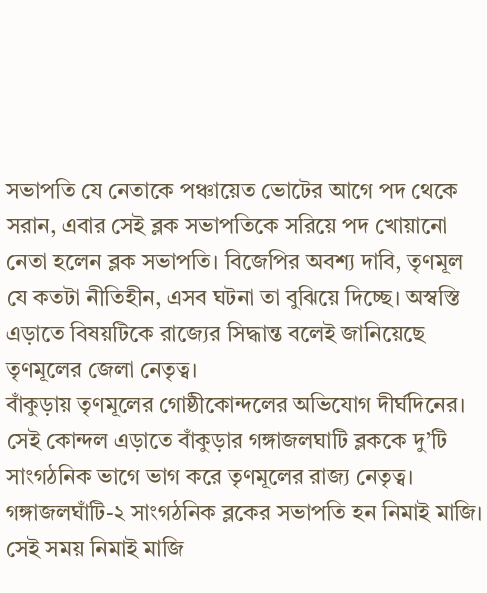সভাপতি যে নেতাকে পঞ্চায়েত ভোটের আগে পদ থেকে সরান, এবার সেই ব্লক সভাপতিকে সরিয়ে পদ খোয়ানো নেতা হলেন ব্লক সভাপতি। বিজেপির অবশ্য দাবি, তৃণমূল যে কতটা নীতিহীন, এসব ঘটনা তা বুঝিয়ে দিচ্ছে। অস্বস্তি এড়াতে বিষয়টিকে রাজ্যের সিদ্ধান্ত বলেই জানিয়েছে তৃণমূলের জেলা নেতৃত্ব।
বাঁকুড়ায় তৃণমূলের গোষ্ঠীকোন্দলের অভিযোগ দীর্ঘদিনের। সেই কোন্দল এড়াতে বাঁকুড়ার গঙ্গাজলঘাটি ব্লককে দু’টি সাংগঠনিক ভাগে ভাগ করে তৃণমূলের রাজ্য নেতৃত্ব। গঙ্গাজলঘাঁটি-২ সাংগঠনিক ব্লকের সভাপতি হন নিমাই মাজি। সেই সময় নিমাই মাজি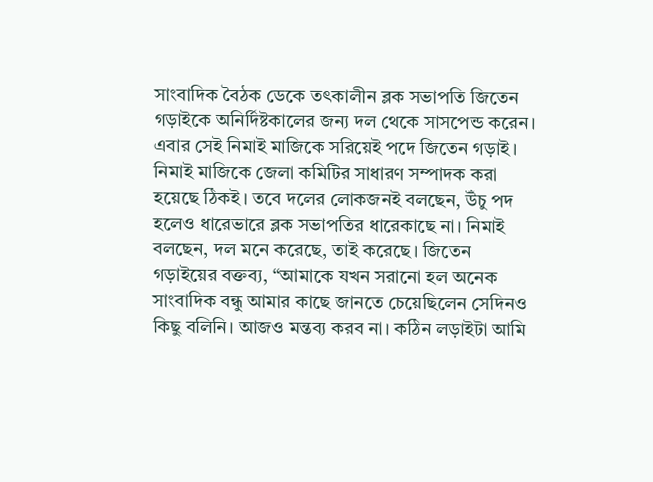সাংবাদিক বৈঠক ডেকে তৎকালীন ব্লক সভাপতি জিতেন গড়াইকে অনির্দিষ্টকালের জন্য দল থেকে সাসপেন্ড করেন।
এবার সেই নিমাই মাজিকে সরিয়েই পদে জিতেন গড়াই। নিমাই মাজিকে জেলা কমিটির সাধারণ সম্পাদক করা হয়েছে ঠিকই। তবে দলের লোকজনই বলছেন, উঁচু পদ হলেও ধারেভারে ব্লক সভাপতির ধারেকাছে না। নিমাই বলছেন, দল মনে করেছে, তাই করেছে। জিতেন গড়াইয়ের বক্তব্য, “আমাকে যখন সরানো হল অনেক সাংবাদিক বন্ধু আমার কাছে জানতে চেয়েছিলেন সেদিনও কিছু বলিনি। আজও মন্তব্য করব না। কঠিন লড়াইটা আমি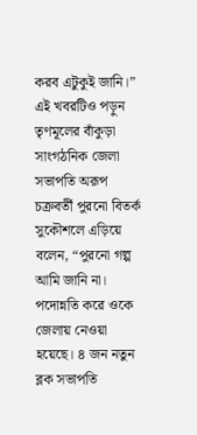করব এটুকুই জানি।”
এই খবরটিও পড়ুন
তৃণমূলের বাঁকুড়া সাংগঠনিক জেলা সভাপতি অরূপ চক্রবর্তী পুরনো বিতর্ক সুকৌশলে এড়িয়ে বলেন, “পুরনো গল্প আমি জানি না। পদোন্নতি করে ওকে জেলায় নেওয়া হয়েছে। ৪ জন নতুন ব্লক সভাপতি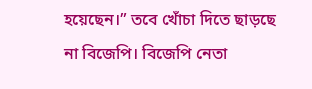হয়েছেন।” তবে খোঁচা দিতে ছাড়ছে না বিজেপি। বিজেপি নেতা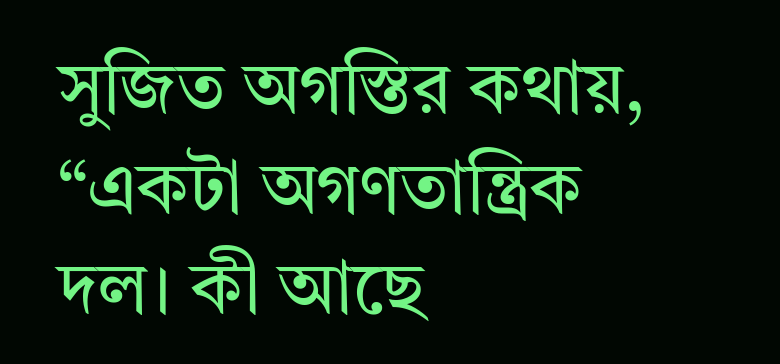সুজিত অগস্তির কথায়, “একটা অগণতান্ত্রিক দল। কী আছে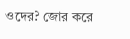ওদের? জোর করে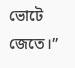ভোটে জেতে।”